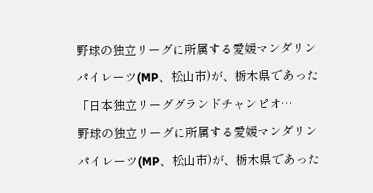野球の独立リーグに所属する愛媛マンダリンパイレーツ(MP、松山市)が、栃木県であった「日本独立リーググランドチャンピオ…
野球の独立リーグに所属する愛媛マンダリンパイレーツ(MP、松山市)が、栃木県であった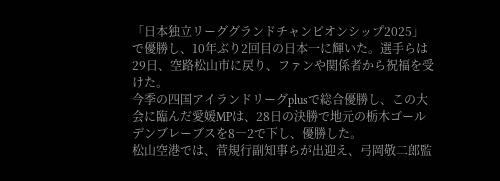「日本独立リーググランドチャンピオンシップ2025」で優勝し、10年ぶり2回目の日本一に輝いた。選手らは29日、空路松山市に戻り、ファンや関係者から祝福を受けた。
今季の四国アイランドリーグplusで総合優勝し、この大会に臨んだ愛媛MPは、28日の決勝で地元の栃木ゴールデンブレーブスを8―2で下し、優勝した。
松山空港では、菅規行副知事らが出迎え、弓岡敬二郎監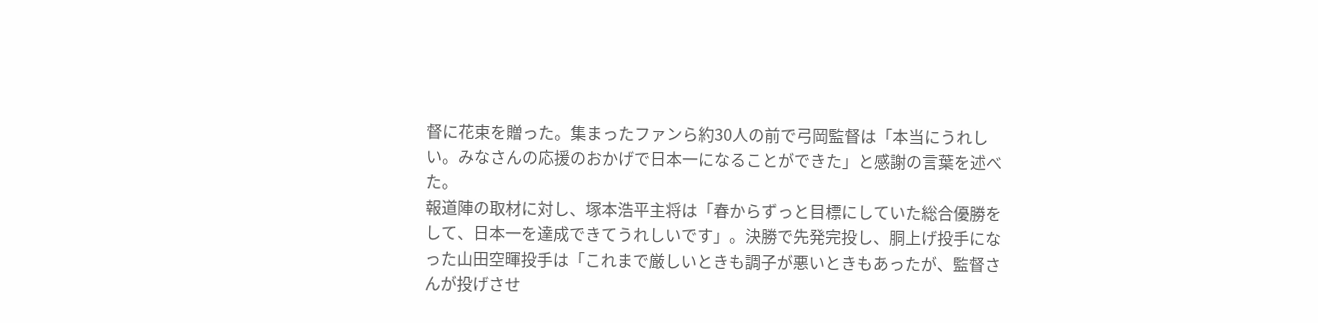督に花束を贈った。集まったファンら約30人の前で弓岡監督は「本当にうれしい。みなさんの応援のおかげで日本一になることができた」と感謝の言葉を述べた。
報道陣の取材に対し、塚本浩平主将は「春からずっと目標にしていた総合優勝をして、日本一を達成できてうれしいです」。決勝で先発完投し、胴上げ投手になった山田空暉投手は「これまで厳しいときも調子が悪いときもあったが、監督さんが投げさせ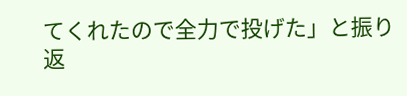てくれたので全力で投げた」と振り返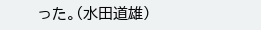った。(水田道雄)